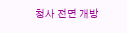청사 전면 개방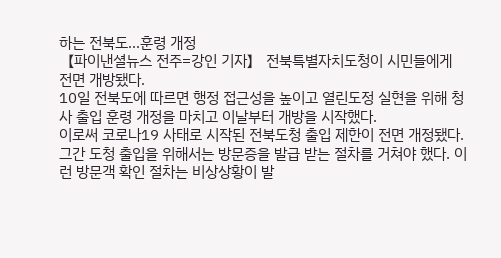하는 전북도…훈령 개정
【파이낸셜뉴스 전주=강인 기자】 전북특별자치도청이 시민들에게 전면 개방됐다.
10일 전북도에 따르면 행정 접근성을 높이고 열린도정 실현을 위해 청사 출입 훈령 개정을 마치고 이날부터 개방을 시작했다.
이로써 코로나19 사태로 시작된 전북도청 출입 제한이 전면 개정됐다.
그간 도청 출입을 위해서는 방문증을 발급 받는 절차를 거쳐야 했다. 이런 방문객 확인 절차는 비상상황이 발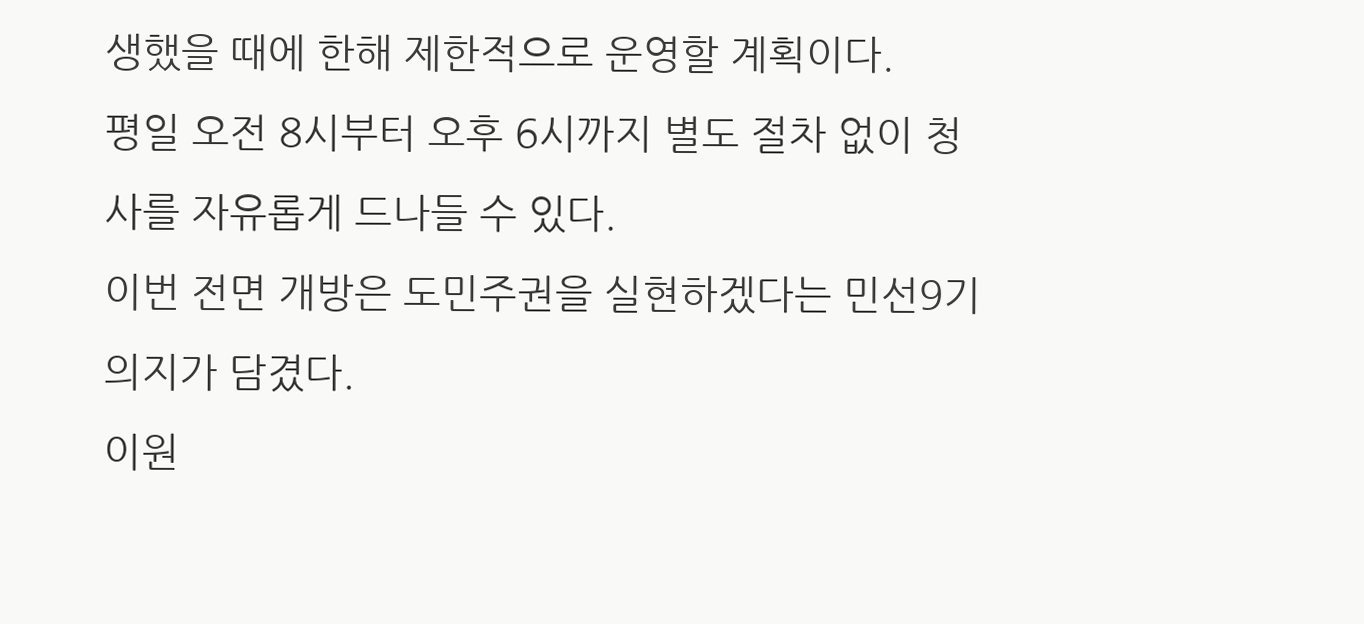생했을 때에 한해 제한적으로 운영할 계획이다.
평일 오전 8시부터 오후 6시까지 별도 절차 없이 청사를 자유롭게 드나들 수 있다.
이번 전면 개방은 도민주권을 실현하겠다는 민선9기 의지가 담겼다.
이원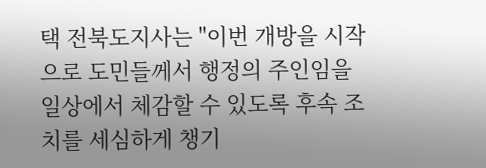택 전북도지사는 "이번 개방을 시작으로 도민들께서 행정의 주인임을 일상에서 체감할 수 있도록 후속 조치를 세심하게 챙기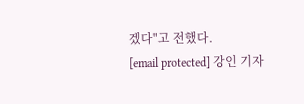겠다"고 전했다.
[email protected] 강인 기자